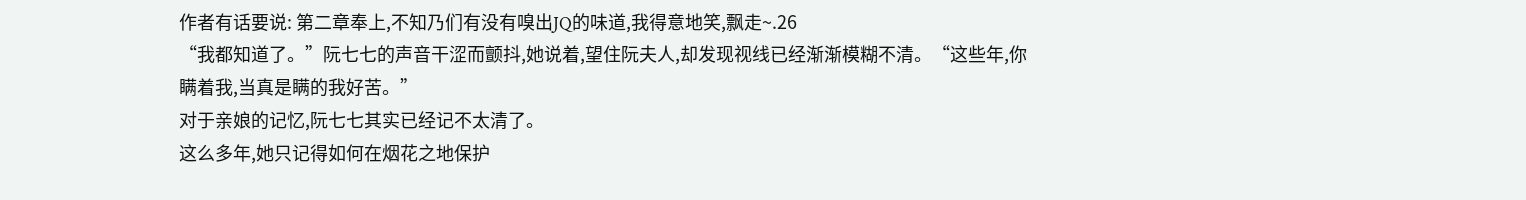作者有话要说: 第二章奉上,不知乃们有没有嗅出JQ的味道,我得意地笑,飘走~.26
“我都知道了。”阮七七的声音干涩而颤抖,她说着,望住阮夫人,却发现视线已经渐渐模糊不清。“这些年,你瞒着我,当真是瞒的我好苦。”
对于亲娘的记忆,阮七七其实已经记不太清了。
这么多年,她只记得如何在烟花之地保护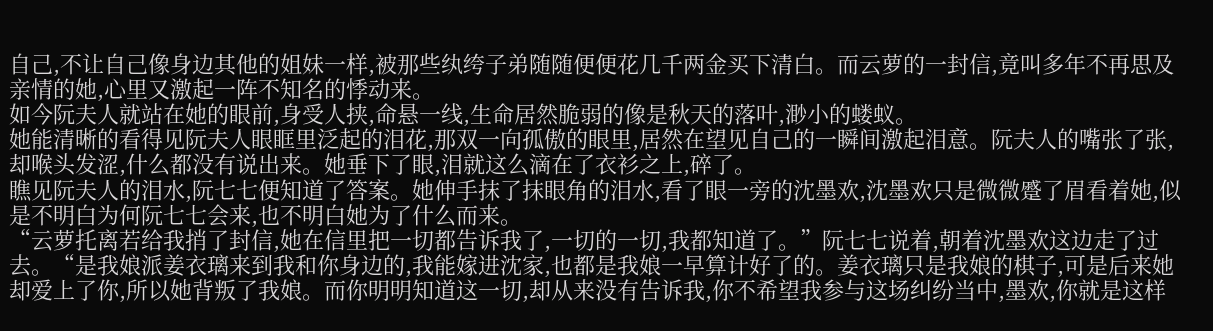自己,不让自己像身边其他的姐妹一样,被那些纨绔子弟随随便便花几千两金买下清白。而云萝的一封信,竟叫多年不再思及亲情的她,心里又激起一阵不知名的悸动来。
如今阮夫人就站在她的眼前,身受人挟,命悬一线,生命居然脆弱的像是秋天的落叶,渺小的蝼蚁。
她能清晰的看得见阮夫人眼眶里泛起的泪花,那双一向孤傲的眼里,居然在望见自己的一瞬间激起泪意。阮夫人的嘴张了张,却喉头发涩,什么都没有说出来。她垂下了眼,泪就这么滴在了衣衫之上,碎了。
瞧见阮夫人的泪水,阮七七便知道了答案。她伸手抹了抹眼角的泪水,看了眼一旁的沈墨欢,沈墨欢只是微微蹙了眉看着她,似是不明白为何阮七七会来,也不明白她为了什么而来。
“云萝托离若给我捎了封信,她在信里把一切都告诉我了,一切的一切,我都知道了。”阮七七说着,朝着沈墨欢这边走了过去。“是我娘派姜衣璃来到我和你身边的,我能嫁进沈家,也都是我娘一早算计好了的。姜衣璃只是我娘的棋子,可是后来她却爱上了你,所以她背叛了我娘。而你明明知道这一切,却从来没有告诉我,你不希望我参与这场纠纷当中,墨欢,你就是这样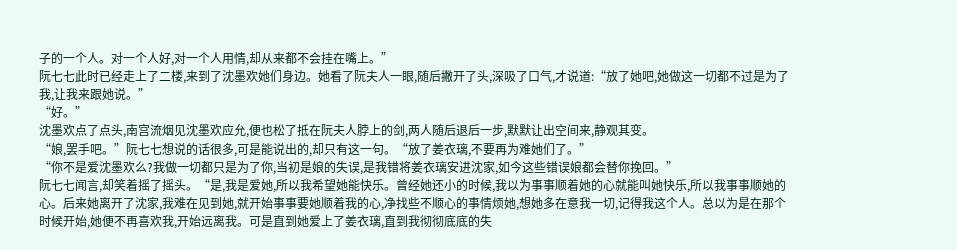子的一个人。对一个人好,对一个人用情,却从来都不会挂在嘴上。”
阮七七此时已经走上了二楼,来到了沈墨欢她们身边。她看了阮夫人一眼,随后撇开了头,深吸了口气,才说道:“放了她吧,她做这一切都不过是为了我,让我来跟她说。”
“好。”
沈墨欢点了点头,南宫流烟见沈墨欢应允,便也松了抵在阮夫人脖上的剑,两人随后退后一步,默默让出空间来,静观其变。
“娘,罢手吧。”阮七七想说的话很多,可是能说出的,却只有这一句。“放了姜衣璃,不要再为难她们了。”
“你不是爱沈墨欢么?我做一切都只是为了你,当初是娘的失误,是我错将姜衣璃安进沈家,如今这些错误娘都会替你挽回。”
阮七七闻言,却笑着摇了摇头。“是,我是爱她,所以我希望她能快乐。曾经她还小的时候,我以为事事顺着她的心就能叫她快乐,所以我事事顺她的心。后来她离开了沈家,我难在见到她,就开始事事要她顺着我的心,净找些不顺心的事情烦她,想她多在意我一切,记得我这个人。总以为是在那个时候开始,她便不再喜欢我,开始远离我。可是直到她爱上了姜衣璃,直到我彻彻底底的失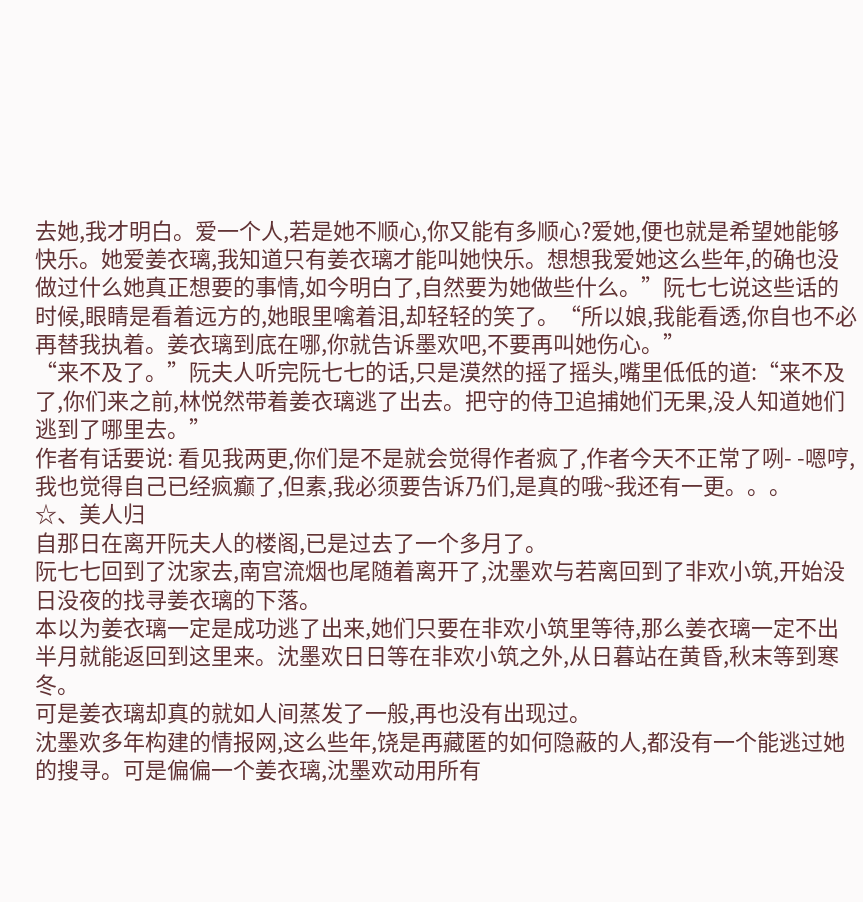去她,我才明白。爱一个人,若是她不顺心,你又能有多顺心?爱她,便也就是希望她能够快乐。她爱姜衣璃,我知道只有姜衣璃才能叫她快乐。想想我爱她这么些年,的确也没做过什么她真正想要的事情,如今明白了,自然要为她做些什么。”阮七七说这些话的时候,眼睛是看着远方的,她眼里噙着泪,却轻轻的笑了。“所以娘,我能看透,你自也不必再替我执着。姜衣璃到底在哪,你就告诉墨欢吧,不要再叫她伤心。”
“来不及了。”阮夫人听完阮七七的话,只是漠然的摇了摇头,嘴里低低的道:“来不及了,你们来之前,林悦然带着姜衣璃逃了出去。把守的侍卫追捕她们无果,没人知道她们逃到了哪里去。”
作者有话要说: 看见我两更,你们是不是就会觉得作者疯了,作者今天不正常了咧- -嗯哼,我也觉得自己已经疯癫了,但素,我必须要告诉乃们,是真的哦~我还有一更。。。
☆、美人归
自那日在离开阮夫人的楼阁,已是过去了一个多月了。
阮七七回到了沈家去,南宫流烟也尾随着离开了,沈墨欢与若离回到了非欢小筑,开始没日没夜的找寻姜衣璃的下落。
本以为姜衣璃一定是成功逃了出来,她们只要在非欢小筑里等待,那么姜衣璃一定不出半月就能返回到这里来。沈墨欢日日等在非欢小筑之外,从日暮站在黄昏,秋末等到寒冬。
可是姜衣璃却真的就如人间蒸发了一般,再也没有出现过。
沈墨欢多年构建的情报网,这么些年,饶是再藏匿的如何隐蔽的人,都没有一个能逃过她的搜寻。可是偏偏一个姜衣璃,沈墨欢动用所有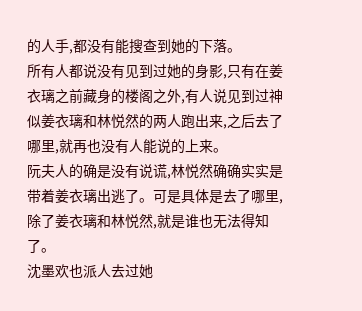的人手,都没有能搜查到她的下落。
所有人都说没有见到过她的身影,只有在姜衣璃之前藏身的楼阁之外,有人说见到过神似姜衣璃和林悦然的两人跑出来,之后去了哪里,就再也没有人能说的上来。
阮夫人的确是没有说谎,林悦然确确实实是带着姜衣璃出逃了。可是具体是去了哪里,除了姜衣璃和林悦然,就是谁也无法得知了。
沈墨欢也派人去过她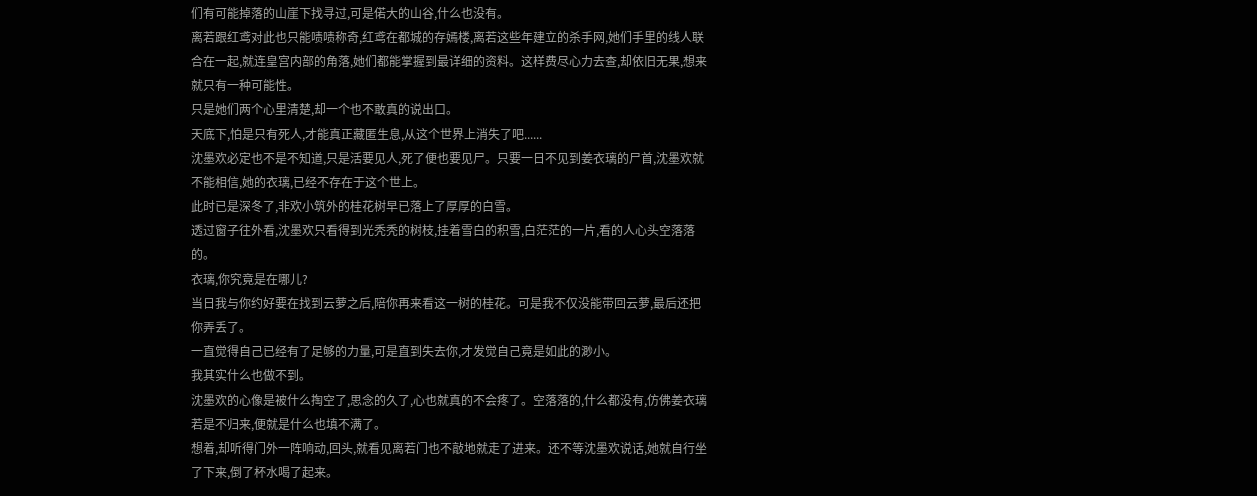们有可能掉落的山崖下找寻过,可是偌大的山谷,什么也没有。
离若跟红鸢对此也只能啧啧称奇,红鸢在都城的存嫣楼,离若这些年建立的杀手网,她们手里的线人联合在一起,就连皇宫内部的角落,她们都能掌握到最详细的资料。这样费尽心力去查,却依旧无果,想来就只有一种可能性。
只是她们两个心里清楚,却一个也不敢真的说出口。
天底下,怕是只有死人,才能真正藏匿生息,从这个世界上消失了吧......
沈墨欢必定也不是不知道,只是活要见人,死了便也要见尸。只要一日不见到姜衣璃的尸首,沈墨欢就不能相信,她的衣璃,已经不存在于这个世上。
此时已是深冬了,非欢小筑外的桂花树早已落上了厚厚的白雪。
透过窗子往外看,沈墨欢只看得到光秃秃的树枝,挂着雪白的积雪,白茫茫的一片,看的人心头空落落的。
衣璃,你究竟是在哪儿?
当日我与你约好要在找到云萝之后,陪你再来看这一树的桂花。可是我不仅没能带回云萝,最后还把你弄丢了。
一直觉得自己已经有了足够的力量,可是直到失去你,才发觉自己竟是如此的渺小。
我其实什么也做不到。
沈墨欢的心像是被什么掏空了,思念的久了,心也就真的不会疼了。空落落的,什么都没有,仿佛姜衣璃若是不归来,便就是什么也填不满了。
想着,却听得门外一阵响动,回头,就看见离若门也不敲地就走了进来。还不等沈墨欢说话,她就自行坐了下来,倒了杯水喝了起来。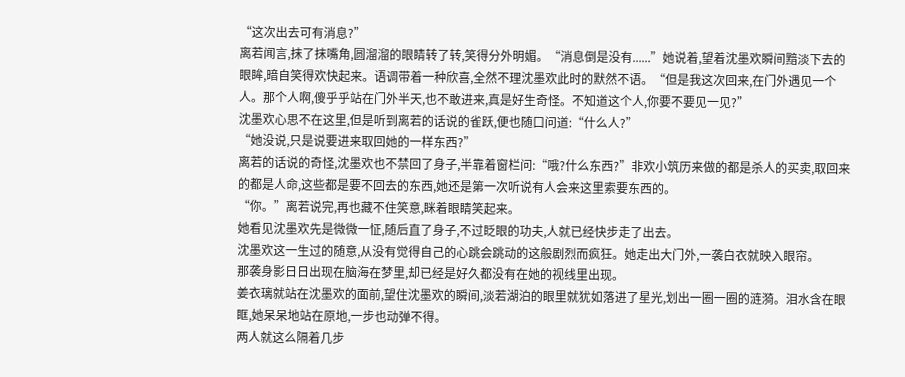“这次出去可有消息?”
离若闻言,抹了抹嘴角,圆溜溜的眼睛转了转,笑得分外明媚。“消息倒是没有......”她说着,望着沈墨欢瞬间黯淡下去的眼眸,暗自笑得欢快起来。语调带着一种欣喜,全然不理沈墨欢此时的默然不语。“但是我这次回来,在门外遇见一个人。那个人啊,傻乎乎站在门外半天,也不敢进来,真是好生奇怪。不知道这个人,你要不要见一见?”
沈墨欢心思不在这里,但是听到离若的话说的雀跃,便也随口问道:“什么人?”
“她没说,只是说要进来取回她的一样东西?”
离若的话说的奇怪,沈墨欢也不禁回了身子,半靠着窗栏问:“哦?什么东西?”非欢小筑历来做的都是杀人的买卖,取回来的都是人命,这些都是要不回去的东西,她还是第一次听说有人会来这里索要东西的。
“你。”离若说完,再也藏不住笑意,眯着眼睛笑起来。
她看见沈墨欢先是微微一怔,随后直了身子,不过眨眼的功夫,人就已经快步走了出去。
沈墨欢这一生过的随意,从没有觉得自己的心跳会跳动的这般剧烈而疯狂。她走出大门外,一袭白衣就映入眼帘。
那袭身影日日出现在脑海在梦里,却已经是好久都没有在她的视线里出现。
姜衣璃就站在沈墨欢的面前,望住沈墨欢的瞬间,淡若湖泊的眼里就犹如落进了星光,划出一圈一圈的涟漪。泪水含在眼眶,她呆呆地站在原地,一步也动弹不得。
两人就这么隔着几步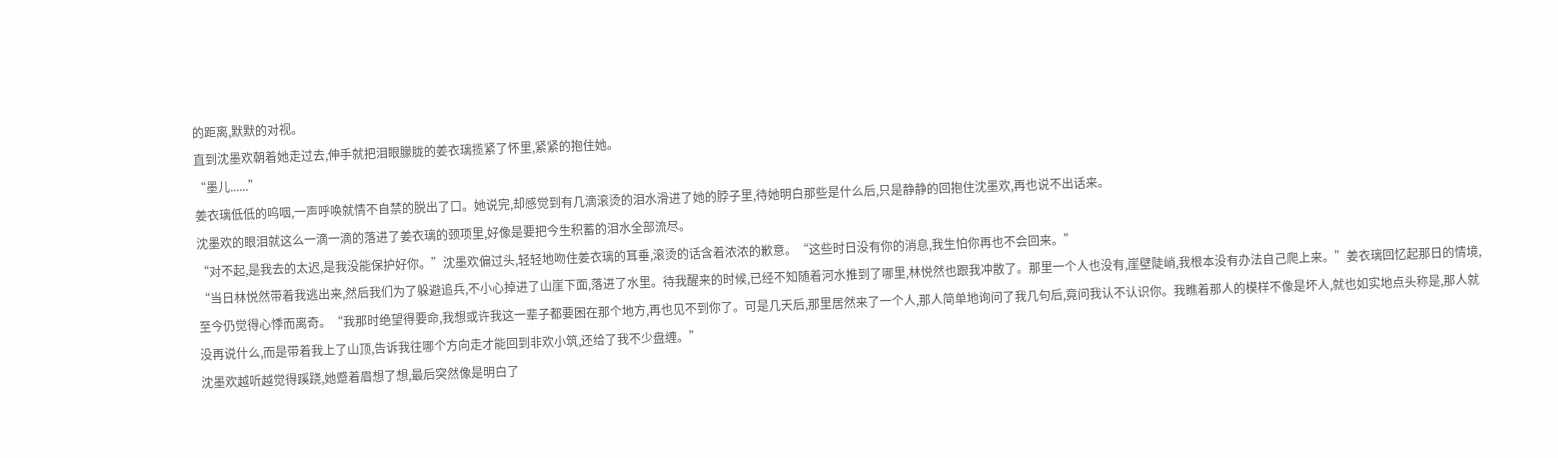的距离,默默的对视。
直到沈墨欢朝着她走过去,伸手就把泪眼朦胧的姜衣璃揽紧了怀里,紧紧的抱住她。
“墨儿......”
姜衣璃低低的呜咽,一声呼唤就情不自禁的脱出了口。她说完,却感觉到有几滴滚烫的泪水滑进了她的脖子里,待她明白那些是什么后,只是静静的回抱住沈墨欢,再也说不出话来。
沈墨欢的眼泪就这么一滴一滴的落进了姜衣璃的颈项里,好像是要把今生积蓄的泪水全部流尽。
“对不起,是我去的太迟,是我没能保护好你。”沈墨欢偏过头,轻轻地吻住姜衣璃的耳垂,滚烫的话含着浓浓的歉意。“这些时日没有你的消息,我生怕你再也不会回来。”
“当日林悦然带着我逃出来,然后我们为了躲避追兵,不小心掉进了山崖下面,落进了水里。待我醒来的时候,已经不知随着河水推到了哪里,林悦然也跟我冲散了。那里一个人也没有,崖壁陡峭,我根本没有办法自己爬上来。”姜衣璃回忆起那日的情境,至今仍觉得心悸而离奇。“我那时绝望得要命,我想或许我这一辈子都要困在那个地方,再也见不到你了。可是几天后,那里居然来了一个人,那人简单地询问了我几句后,竟问我认不认识你。我瞧着那人的模样不像是坏人,就也如实地点头称是,那人就没再说什么,而是带着我上了山顶,告诉我往哪个方向走才能回到非欢小筑,还给了我不少盘缠。”
沈墨欢越听越觉得蹊跷,她蹙着眉想了想,最后突然像是明白了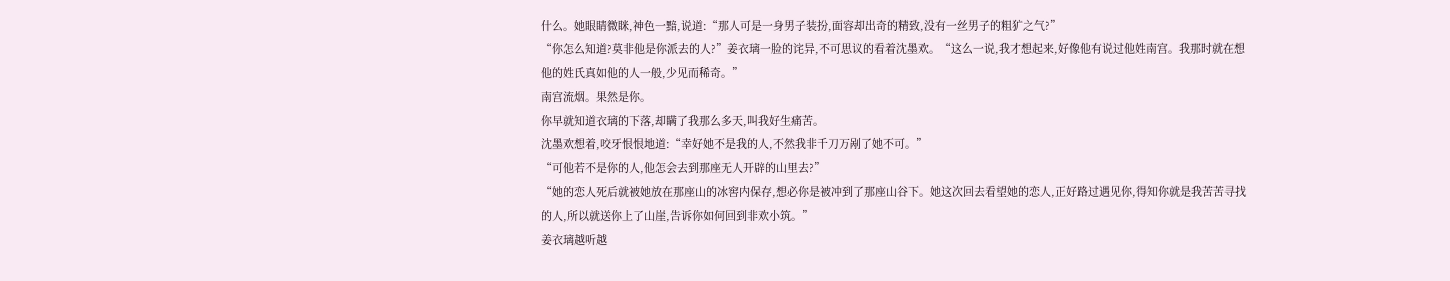什么。她眼睛微眯,神色一黯,说道:“那人可是一身男子装扮,面容却出奇的精致,没有一丝男子的粗犷之气?”
“你怎么知道?莫非他是你派去的人?”姜衣璃一脸的诧异,不可思议的看着沈墨欢。“这么一说,我才想起来,好像他有说过他姓南宫。我那时就在想他的姓氏真如他的人一般,少见而稀奇。”
南宫流烟。果然是你。
你早就知道衣璃的下落,却瞒了我那么多天,叫我好生痛苦。
沈墨欢想着,咬牙恨恨地道:“幸好她不是我的人,不然我非千刀万剐了她不可。”
“可他若不是你的人,他怎会去到那座无人开辟的山里去?”
“她的恋人死后就被她放在那座山的冰窖内保存,想必你是被冲到了那座山谷下。她这次回去看望她的恋人,正好路过遇见你,得知你就是我苦苦寻找的人,所以就送你上了山崖,告诉你如何回到非欢小筑。”
姜衣璃越听越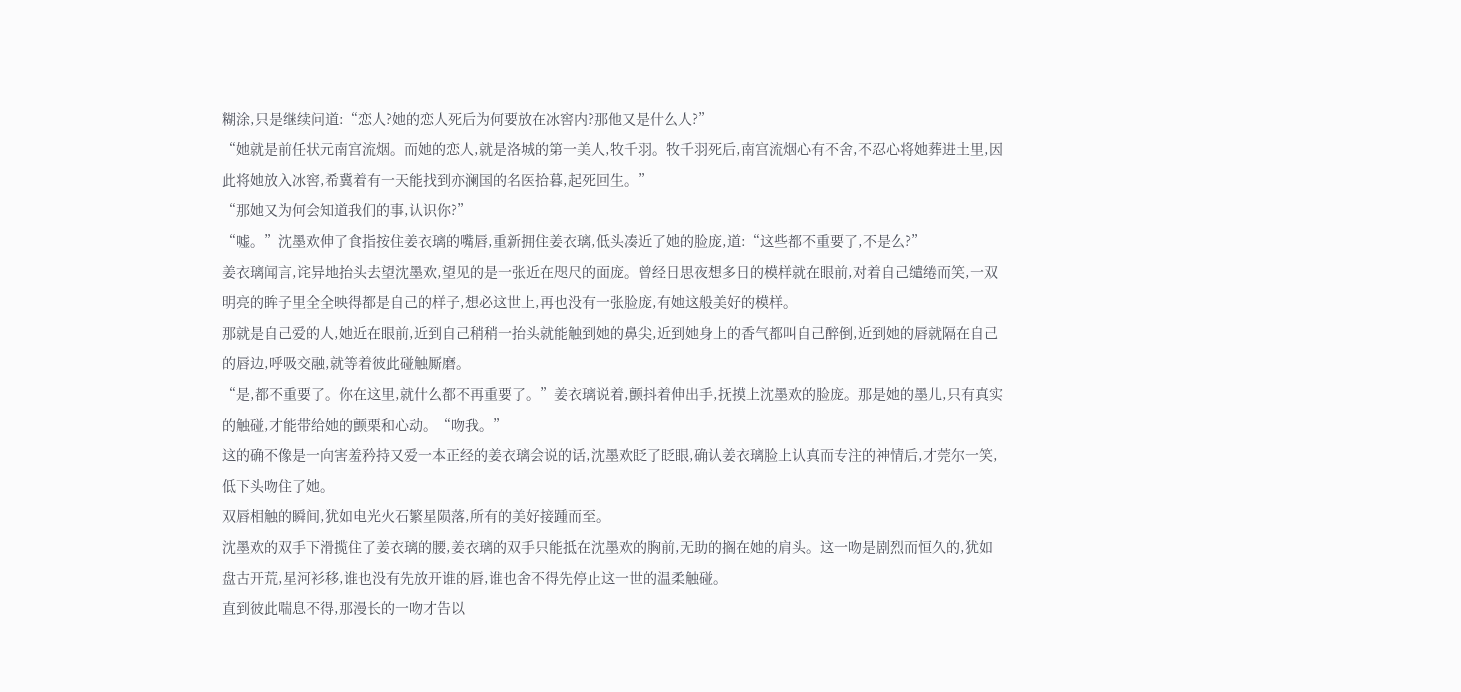糊涂,只是继续问道:“恋人?她的恋人死后为何要放在冰窖内?那他又是什么人?”
“她就是前任状元南宫流烟。而她的恋人,就是洛城的第一美人,牧千羽。牧千羽死后,南宫流烟心有不舍,不忍心将她葬进土里,因此将她放入冰窖,希冀着有一天能找到亦澜国的名医拾暮,起死回生。”
“那她又为何会知道我们的事,认识你?”
“嘘。”沈墨欢伸了食指按住姜衣璃的嘴唇,重新拥住姜衣璃,低头凑近了她的脸庞,道:“这些都不重要了,不是么?”
姜衣璃闻言,诧异地抬头去望沈墨欢,望见的是一张近在咫尺的面庞。曾经日思夜想多日的模样就在眼前,对着自己缱绻而笑,一双明亮的眸子里全全映得都是自己的样子,想必这世上,再也没有一张脸庞,有她这般美好的模样。
那就是自己爱的人,她近在眼前,近到自己稍稍一抬头就能触到她的鼻尖,近到她身上的香气都叫自己醉倒,近到她的唇就隔在自己的唇边,呼吸交融,就等着彼此碰触厮磨。
“是,都不重要了。你在这里,就什么都不再重要了。”姜衣璃说着,颤抖着伸出手,抚摸上沈墨欢的脸庞。那是她的墨儿,只有真实的触碰,才能带给她的颤栗和心动。“吻我。”
这的确不像是一向害羞矜持又爱一本正经的姜衣璃会说的话,沈墨欢眨了眨眼,确认姜衣璃脸上认真而专注的神情后,才莞尔一笑,低下头吻住了她。
双唇相触的瞬间,犹如电光火石繁星陨落,所有的美好接踵而至。
沈墨欢的双手下滑揽住了姜衣璃的腰,姜衣璃的双手只能抵在沈墨欢的胸前,无助的搁在她的肩头。这一吻是剧烈而恒久的,犹如盘古开荒,星河衫移,谁也没有先放开谁的唇,谁也舍不得先停止这一世的温柔触碰。
直到彼此喘息不得,那漫长的一吻才告以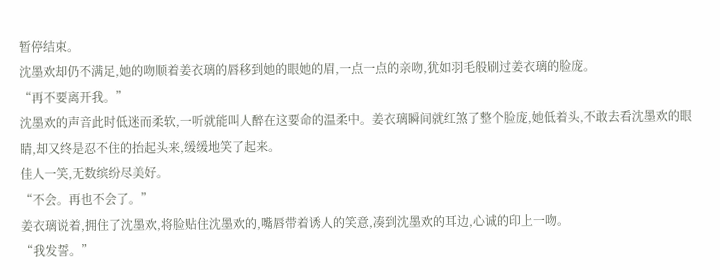暂停结束。
沈墨欢却仍不满足,她的吻顺着姜衣璃的唇移到她的眼她的眉,一点一点的亲吻,犹如羽毛般刷过姜衣璃的脸庞。
“再不要离开我。”
沈墨欢的声音此时低迷而柔软,一听就能叫人醉在这要命的温柔中。姜衣璃瞬间就红煞了整个脸庞,她低着头,不敢去看沈墨欢的眼睛,却又终是忍不住的抬起头来,缓缓地笑了起来。
佳人一笑,无数缤纷尽美好。
“不会。再也不会了。”
姜衣璃说着,拥住了沈墨欢,将脸贴住沈墨欢的,嘴唇带着诱人的笑意,凑到沈墨欢的耳边,心诚的印上一吻。
“我发誓。”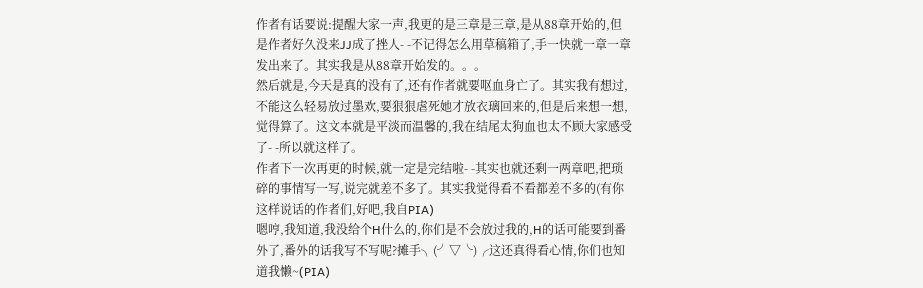作者有话要说:提醒大家一声,我更的是三章是三章,是从88章开始的,但是作者好久没来JJ成了挫人- -不记得怎么用草稿箱了,手一快就一章一章发出来了。其实我是从88章开始发的。。。
然后就是,今天是真的没有了,还有作者就要呕血身亡了。其实我有想过,不能这么轻易放过墨欢,要狠狠虐死她才放衣璃回来的,但是后来想一想,觉得算了。这文本就是平淡而温馨的,我在结尾太狗血也太不顾大家感受了- -所以就这样了。
作者下一次再更的时候,就一定是完结啦- -其实也就还剩一两章吧,把琐碎的事情写一写,说完就差不多了。其实我觉得看不看都差不多的(有你这样说话的作者们,好吧,我自PIA)
嗯哼,我知道,我没给个H什么的,你们是不会放过我的,H的话可能要到番外了,番外的话我写不写呢?摊手╮(╯▽╰)╭这还真得看心情,你们也知道我懒~(PIA)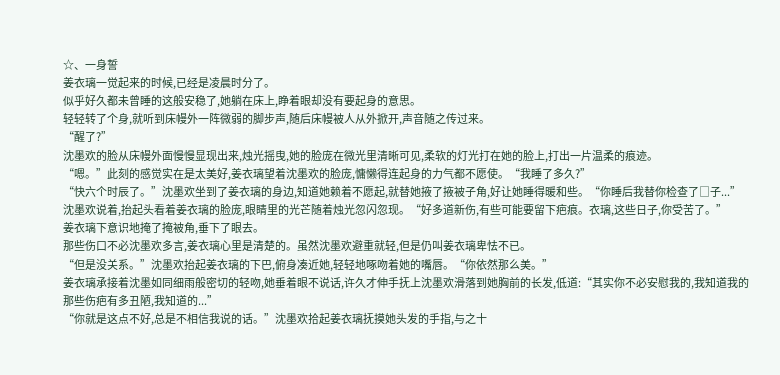☆、一身誓
姜衣璃一觉起来的时候,已经是凌晨时分了。
似乎好久都未曾睡的这般安稳了,她躺在床上,睁着眼却没有要起身的意思。
轻轻转了个身,就听到床幔外一阵微弱的脚步声,随后床幔被人从外掀开,声音随之传过来。
“醒了?”
沈墨欢的脸从床幔外面慢慢显现出来,烛光摇曳,她的脸庞在微光里清晰可见,柔软的灯光打在她的脸上,打出一片温柔的痕迹。
“嗯。”此刻的感觉实在是太美好,姜衣璃望着沈墨欢的脸庞,慵懒得连起身的力气都不愿使。“我睡了多久?”
“快六个时辰了。”沈墨欢坐到了姜衣璃的身边,知道她赖着不愿起,就替她掖了掖被子角,好让她睡得暖和些。“你睡后我替你检查了□子...”
沈墨欢说着,抬起头看着姜衣璃的脸庞,眼睛里的光芒随着烛光忽闪忽现。“好多道新伤,有些可能要留下疤痕。衣璃,这些日子,你受苦了。”
姜衣璃下意识地掩了掩被角,垂下了眼去。
那些伤口不必沈墨欢多言,姜衣璃心里是清楚的。虽然沈墨欢避重就轻,但是仍叫姜衣璃卑怯不已。
“但是没关系。”沈墨欢抬起姜衣璃的下巴,俯身凑近她,轻轻地啄吻着她的嘴唇。“你依然那么美。”
姜衣璃承接着沈墨如同细雨般密切的轻吻,她垂着眼不说话,许久才伸手抚上沈墨欢滑落到她胸前的长发,低道:“其实你不必安慰我的,我知道我的那些伤疤有多丑陋,我知道的...”
“你就是这点不好,总是不相信我说的话。”沈墨欢拾起姜衣璃抚摸她头发的手指,与之十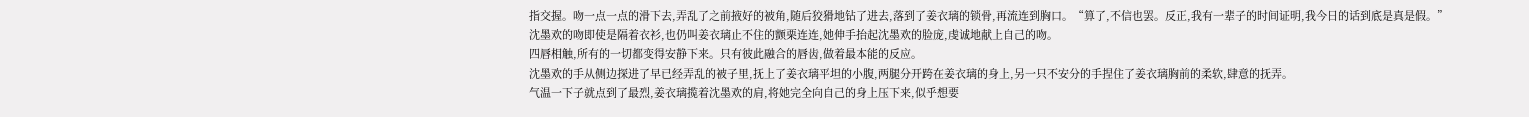指交握。吻一点一点的滑下去,弄乱了之前掖好的被角,随后狡猾地钻了进去,落到了姜衣璃的锁骨,再流连到胸口。“算了,不信也罢。反正,我有一辈子的时间证明,我今日的话到底是真是假。”
沈墨欢的吻即使是隔着衣衫,也仍叫姜衣璃止不住的颤栗连连,她伸手抬起沈墨欢的脸庞,虔诚地献上自己的吻。
四唇相触,所有的一切都变得安静下来。只有彼此融合的唇齿,做着最本能的反应。
沈墨欢的手从侧边探进了早已经弄乱的被子里,抚上了姜衣璃平坦的小腹,两腿分开跨在姜衣璃的身上,另一只不安分的手捏住了姜衣璃胸前的柔软,肆意的抚弄。
气温一下子就点到了最烈,姜衣璃揽着沈墨欢的肩,将她完全向自己的身上压下来,似乎想要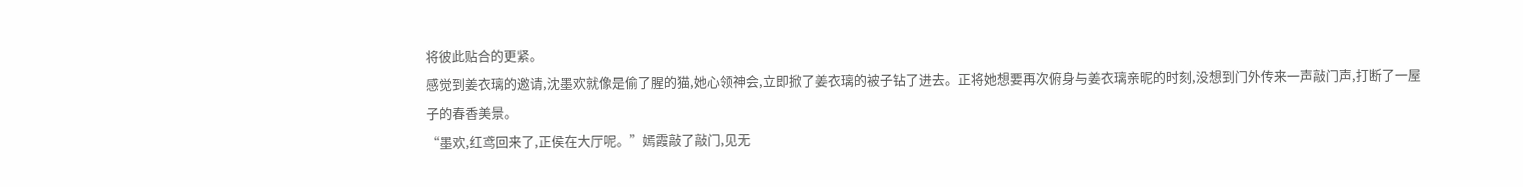将彼此贴合的更紧。
感觉到姜衣璃的邀请,沈墨欢就像是偷了腥的猫,她心领神会,立即掀了姜衣璃的被子钻了进去。正将她想要再次俯身与姜衣璃亲昵的时刻,没想到门外传来一声敲门声,打断了一屋子的春香美景。
“墨欢,红鸢回来了,正侯在大厅呢。”嫣霞敲了敲门,见无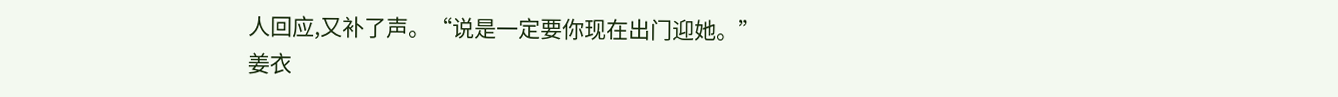人回应,又补了声。“说是一定要你现在出门迎她。”
姜衣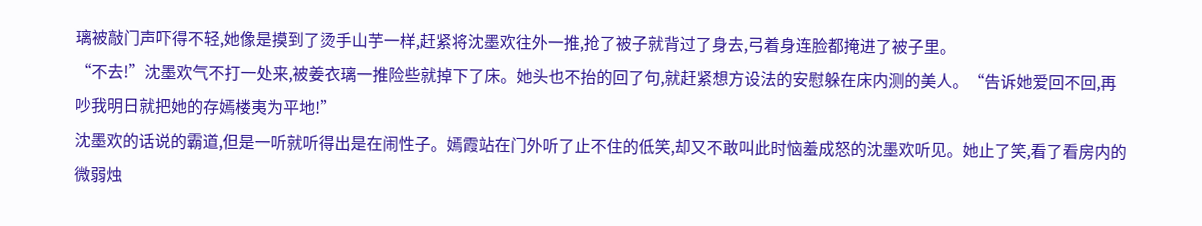璃被敲门声吓得不轻,她像是摸到了烫手山芋一样,赶紧将沈墨欢往外一推,抢了被子就背过了身去,弓着身连脸都掩进了被子里。
“不去!”沈墨欢气不打一处来,被姜衣璃一推险些就掉下了床。她头也不抬的回了句,就赶紧想方设法的安慰躲在床内测的美人。“告诉她爱回不回,再吵我明日就把她的存嫣楼夷为平地!”
沈墨欢的话说的霸道,但是一听就听得出是在闹性子。嫣霞站在门外听了止不住的低笑,却又不敢叫此时恼羞成怒的沈墨欢听见。她止了笑,看了看房内的微弱烛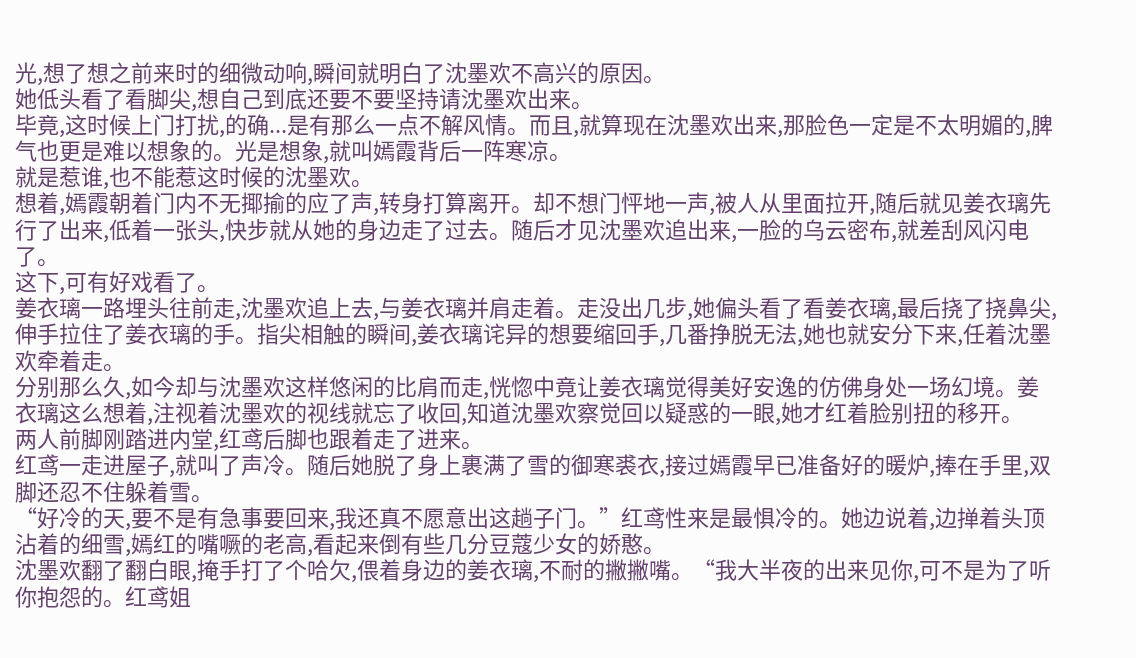光,想了想之前来时的细微动响,瞬间就明白了沈墨欢不高兴的原因。
她低头看了看脚尖,想自己到底还要不要坚持请沈墨欢出来。
毕竟,这时候上门打扰,的确...是有那么一点不解风情。而且,就算现在沈墨欢出来,那脸色一定是不太明媚的,脾气也更是难以想象的。光是想象,就叫嫣霞背后一阵寒凉。
就是惹谁,也不能惹这时候的沈墨欢。
想着,嫣霞朝着门内不无揶揄的应了声,转身打算离开。却不想门怦地一声,被人从里面拉开,随后就见姜衣璃先行了出来,低着一张头,快步就从她的身边走了过去。随后才见沈墨欢追出来,一脸的乌云密布,就差刮风闪电了。
这下,可有好戏看了。
姜衣璃一路埋头往前走,沈墨欢追上去,与姜衣璃并肩走着。走没出几步,她偏头看了看姜衣璃,最后挠了挠鼻尖,伸手拉住了姜衣璃的手。指尖相触的瞬间,姜衣璃诧异的想要缩回手,几番挣脱无法,她也就安分下来,任着沈墨欢牵着走。
分别那么久,如今却与沈墨欢这样悠闲的比肩而走,恍惚中竟让姜衣璃觉得美好安逸的仿佛身处一场幻境。姜衣璃这么想着,注视着沈墨欢的视线就忘了收回,知道沈墨欢察觉回以疑惑的一眼,她才红着脸别扭的移开。
两人前脚刚踏进内堂,红鸢后脚也跟着走了进来。
红鸢一走进屋子,就叫了声冷。随后她脱了身上裹满了雪的御寒裘衣,接过嫣霞早已准备好的暖炉,捧在手里,双脚还忍不住躲着雪。
“好冷的天,要不是有急事要回来,我还真不愿意出这趟子门。”红鸢性来是最惧冷的。她边说着,边掸着头顶沾着的细雪,嫣红的嘴噘的老高,看起来倒有些几分豆蔻少女的娇憨。
沈墨欢翻了翻白眼,掩手打了个哈欠,偎着身边的姜衣璃,不耐的撇撇嘴。“我大半夜的出来见你,可不是为了听你抱怨的。红鸢姐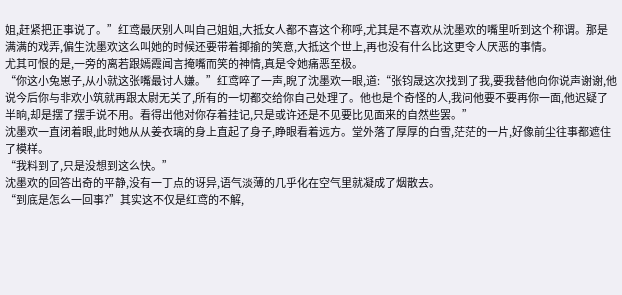姐,赶紧把正事说了。”红鸢最厌别人叫自己姐姐,大抵女人都不喜这个称呼,尤其是不喜欢从沈墨欢的嘴里听到这个称谓。那是满满的戏弄,偏生沈墨欢这么叫她的时候还要带着揶揄的笑意,大抵这个世上,再也没有什么比这更令人厌恶的事情。
尤其可恨的是,一旁的离若跟嫣霞闻言掩嘴而笑的神情,真是令她痛恶至极。
“你这小兔崽子,从小就这张嘴最讨人嫌。”红鸢啐了一声,睨了沈墨欢一眼,道:“张钧晟这次找到了我,要我替他向你说声谢谢,他说今后你与非欢小筑就再跟太尉无关了,所有的一切都交给你自己处理了。他也是个奇怪的人,我问他要不要再你一面,他迟疑了半晌,却是摆了摆手说不用。看得出他对你存着挂记,只是或许还是不见要比见面来的自然些罢。”
沈墨欢一直闭着眼,此时她从从姜衣璃的身上直起了身子,睁眼看着远方。堂外落了厚厚的白雪,茫茫的一片,好像前尘往事都遮住了模样。
“我料到了,只是没想到这么快。”
沈墨欢的回答出奇的平静,没有一丁点的讶异,语气淡薄的几乎化在空气里就凝成了烟散去。
“到底是怎么一回事?”其实这不仅是红鸢的不解,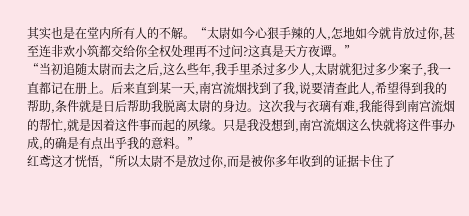其实也是在堂内所有人的不解。“太尉如今心狠手辣的人,怎地如今就肯放过你,甚至连非欢小筑都交给你全权处理再不过问?这真是天方夜谭。”
“当初追随太尉而去之后,这么些年,我手里杀过多少人,太尉就犯过多少案子,我一直都记在册上。后来直到某一天,南宫流烟找到了我,说要清查此人,希望得到我的帮助,条件就是日后帮助我脱离太尉的身边。这次我与衣璃有难,我能得到南宫流烟的帮忙,就是因着这件事而起的夙缘。只是我没想到,南宫流烟这么快就将这件事办成,的确是有点出乎我的意料。”
红鸢这才恍悟,“所以太尉不是放过你,而是被你多年收到的证据卡住了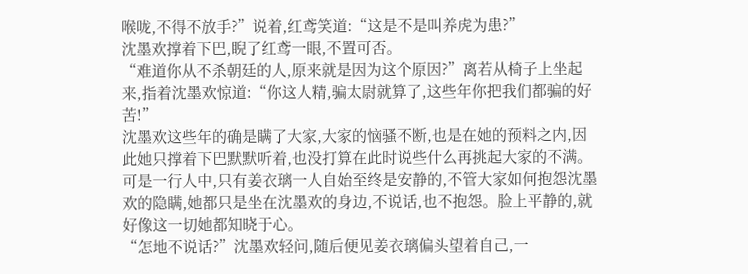喉咙,不得不放手?”说着,红鸢笑道:“这是不是叫养虎为患?”
沈墨欢撑着下巴,睨了红鸢一眼,不置可否。
“难道你从不杀朝廷的人,原来就是因为这个原因?”离若从椅子上坐起来,指着沈墨欢惊道:“你这人精,骗太尉就算了,这些年你把我们都骗的好苦!”
沈墨欢这些年的确是瞒了大家,大家的恼骚不断,也是在她的预料之内,因此她只撑着下巴默默听着,也没打算在此时说些什么再挑起大家的不满。可是一行人中,只有姜衣璃一人自始至终是安静的,不管大家如何抱怨沈墨欢的隐瞒,她都只是坐在沈墨欢的身边,不说话,也不抱怨。脸上平静的,就好像这一切她都知晓于心。
“怎地不说话?”沈墨欢轻问,随后便见姜衣璃偏头望着自己,一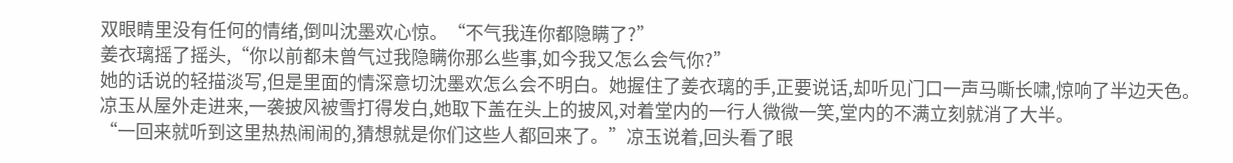双眼睛里没有任何的情绪,倒叫沈墨欢心惊。“不气我连你都隐瞒了?”
姜衣璃摇了摇头,“你以前都未曾气过我隐瞒你那么些事,如今我又怎么会气你?”
她的话说的轻描淡写,但是里面的情深意切沈墨欢怎么会不明白。她握住了姜衣璃的手,正要说话,却听见门口一声马嘶长啸,惊响了半边天色。
凉玉从屋外走进来,一袭披风被雪打得发白,她取下盖在头上的披风,对着堂内的一行人微微一笑,堂内的不满立刻就消了大半。
“一回来就听到这里热热闹闹的,猜想就是你们这些人都回来了。”凉玉说着,回头看了眼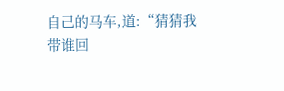自己的马车,道:“猜猜我带谁回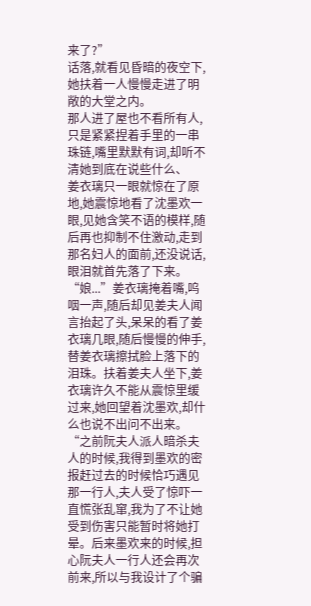来了?”
话落,就看见昏暗的夜空下,她扶着一人慢慢走进了明敞的大堂之内。
那人进了屋也不看所有人,只是紧紧捏着手里的一串珠链,嘴里默默有词,却听不清她到底在说些什么、
姜衣璃只一眼就惊在了原地,她震惊地看了沈墨欢一眼,见她含笑不语的模样,随后再也抑制不住激动,走到那名妇人的面前,还没说话,眼泪就首先落了下来。
“娘...”姜衣璃掩着嘴,呜咽一声,随后却见姜夫人闻言抬起了头,呆呆的看了姜衣璃几眼,随后慢慢的伸手,替姜衣璃擦拭脸上落下的泪珠。扶着姜夫人坐下,姜衣璃许久不能从震惊里缓过来,她回望着沈墨欢,却什么也说不出问不出来。
“之前阮夫人派人暗杀夫人的时候,我得到墨欢的密报赶过去的时候恰巧遇见那一行人,夫人受了惊吓一直慌张乱窜,我为了不让她受到伤害只能暂时将她打晕。后来墨欢来的时候,担心阮夫人一行人还会再次前来,所以与我设计了个骗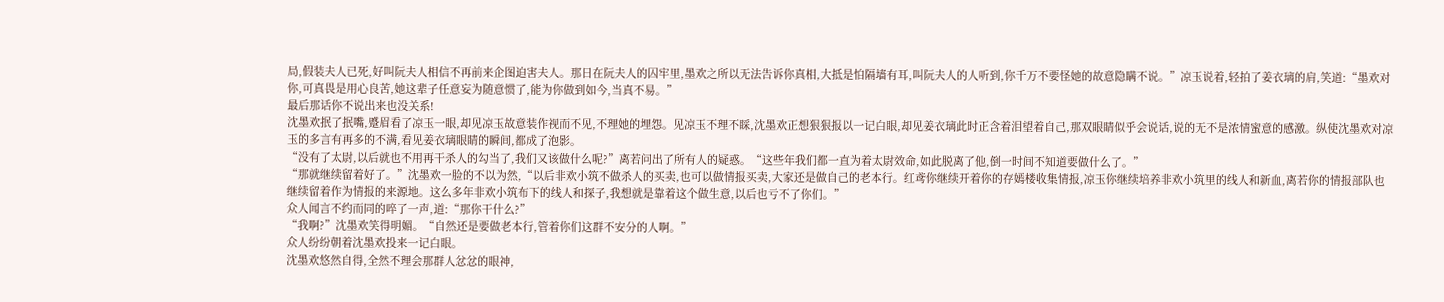局,假装夫人已死,好叫阮夫人相信不再前来企图迫害夫人。那日在阮夫人的囚牢里,墨欢之所以无法告诉你真相,大抵是怕隔墙有耳,叫阮夫人的人听到,你千万不要怪她的故意隐瞒不说。”凉玉说着,轻拍了姜衣璃的肩,笑道:“墨欢对你,可真畏是用心良苦,她这辈子任意妄为随意惯了,能为你做到如今,当真不易。”
最后那话你不说出来也没关系!
沈墨欢抿了抿嘴,蹙眉看了凉玉一眼,却见凉玉故意装作视而不见,不理她的埋怨。见凉玉不理不睬,沈墨欢正想狠狠报以一记白眼,却见姜衣璃此时正含着泪望着自己,那双眼睛似乎会说话,说的无不是浓情蜜意的感激。纵使沈墨欢对凉玉的多言有再多的不满,看见姜衣璃眼睛的瞬间,都成了泡影。
“没有了太尉,以后就也不用再干杀人的勾当了,我们又该做什么呢?”离若问出了所有人的疑惑。“这些年我们都一直为着太尉效命,如此脱离了他,倒一时间不知道要做什么了。”
“那就继续留着好了。”沈墨欢一脸的不以为然,“以后非欢小筑不做杀人的买卖,也可以做情报买卖,大家还是做自己的老本行。红鸢你继续开着你的存嫣楼收集情报,凉玉你继续培养非欢小筑里的线人和新血,离若你的情报部队也继续留着作为情报的来源地。这么多年非欢小筑布下的线人和探子,我想就是靠着这个做生意,以后也亏不了你们。”
众人闻言不约而同的啐了一声,道:“那你干什么?”
“我啊?”沈墨欢笑得明媚。“自然还是要做老本行,管着你们这群不安分的人啊。”
众人纷纷朝着沈墨欢投来一记白眼。
沈墨欢悠然自得,全然不理会那群人忿忿的眼神,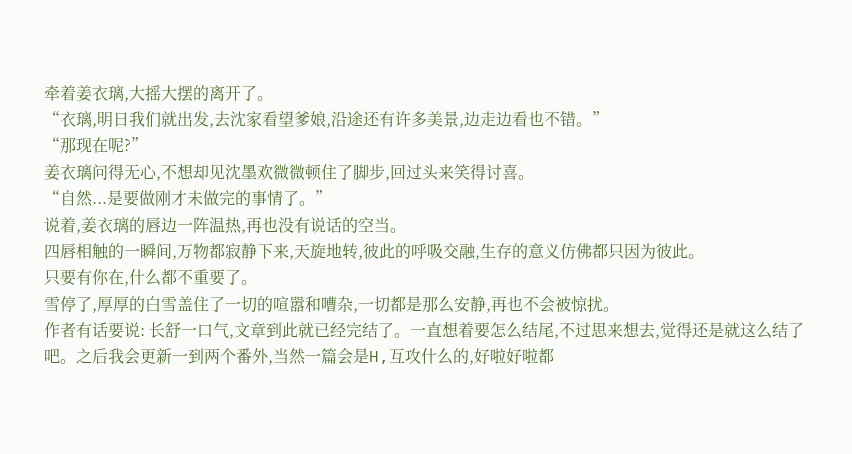牵着姜衣璃,大摇大摆的离开了。
“衣璃,明日我们就出发,去沈家看望爹娘,沿途还有许多美景,边走边看也不错。”
“那现在呢?”
姜衣璃问得无心,不想却见沈墨欢微微顿住了脚步,回过头来笑得讨喜。
“自然...是要做刚才未做完的事情了。”
说着,姜衣璃的唇边一阵温热,再也没有说话的空当。
四唇相触的一瞬间,万物都寂静下来,天旋地转,彼此的呼吸交融,生存的意义仿佛都只因为彼此。
只要有你在,什么都不重要了。
雪停了,厚厚的白雪盖住了一切的喧嚣和嘈杂,一切都是那么安静,再也不会被惊扰。
作者有话要说: 长舒一口气,文章到此就已经完结了。一直想着要怎么结尾,不过思来想去,觉得还是就这么结了吧。之后我会更新一到两个番外,当然一篇会是H,互攻什么的,好啦好啦都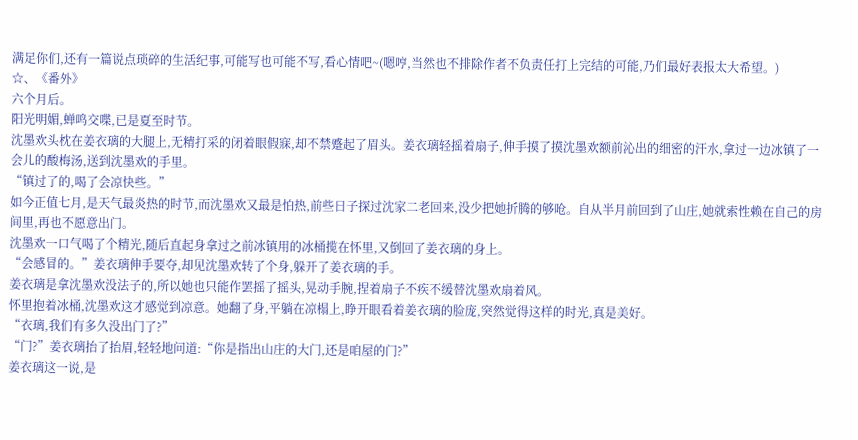满足你们,还有一篇说点琐碎的生活纪事,可能写也可能不写,看心情吧~(嗯哼,当然也不排除作者不负责任打上完结的可能,乃们最好表报太大希望。)
☆、《番外》
六个月后。
阳光明媚,蝉鸣交喋,已是夏至时节。
沈墨欢头枕在姜衣璃的大腿上,无精打采的闭着眼假寐,却不禁蹙起了眉头。姜衣璃轻摇着扇子,伸手摸了摸沈墨欢额前沁出的细密的汗水,拿过一边冰镇了一会儿的酸梅汤,送到沈墨欢的手里。
“镇过了的,喝了会凉快些。”
如今正值七月,是天气最炎热的时节,而沈墨欢又最是怕热,前些日子探过沈家二老回来,没少把她折腾的够呛。自从半月前回到了山庄,她就索性赖在自己的房间里,再也不愿意出门。
沈墨欢一口气喝了个精光,随后直起身拿过之前冰镇用的冰桶揽在怀里,又倒回了姜衣璃的身上。
“会感冒的。”姜衣璃伸手要夺,却见沈墨欢转了个身,躲开了姜衣璃的手。
姜衣璃是拿沈墨欢没法子的,所以她也只能作罢摇了摇头,晃动手腕,捏着扇子不疾不缓替沈墨欢扇着风。
怀里抱着冰桶,沈墨欢这才感觉到凉意。她翻了身,平躺在凉榻上,睁开眼看着姜衣璃的脸庞,突然觉得这样的时光,真是美好。
“衣璃,我们有多久没出门了?”
“门?”姜衣璃抬了抬眉,轻轻地问道:“你是指出山庄的大门,还是咱屋的门?”
姜衣璃这一说,是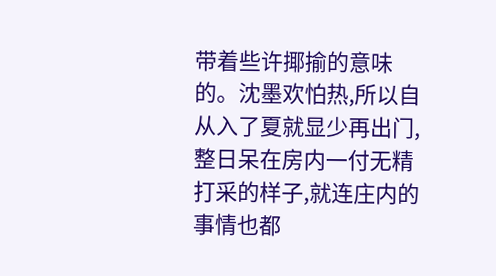带着些许揶揄的意味的。沈墨欢怕热,所以自从入了夏就显少再出门,整日呆在房内一付无精打采的样子,就连庄内的事情也都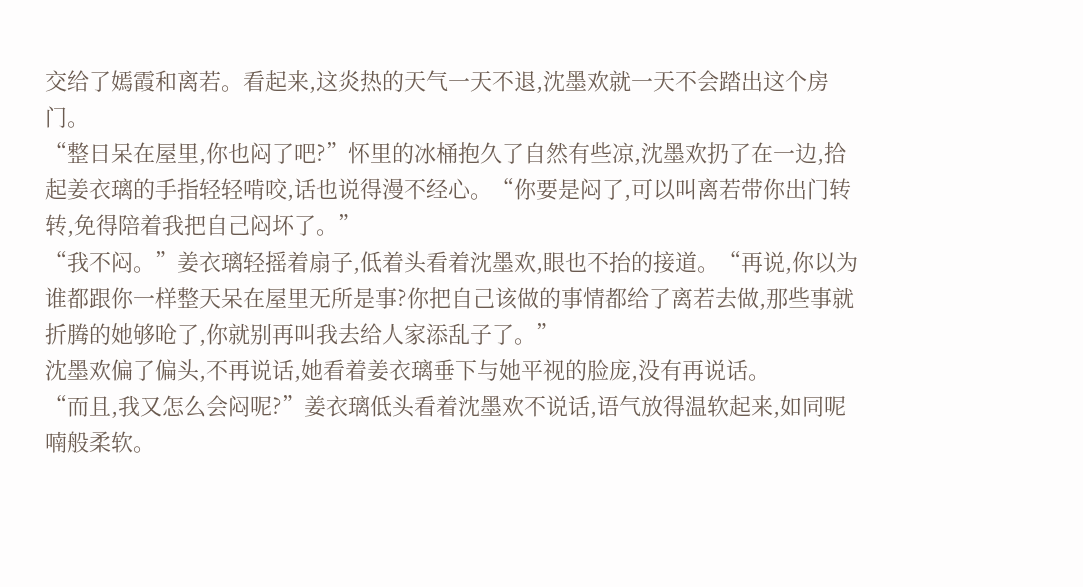交给了嫣霞和离若。看起来,这炎热的天气一天不退,沈墨欢就一天不会踏出这个房门。
“整日呆在屋里,你也闷了吧?”怀里的冰桶抱久了自然有些凉,沈墨欢扔了在一边,拾起姜衣璃的手指轻轻啃咬,话也说得漫不经心。“你要是闷了,可以叫离若带你出门转转,免得陪着我把自己闷坏了。”
“我不闷。”姜衣璃轻摇着扇子,低着头看着沈墨欢,眼也不抬的接道。“再说,你以为谁都跟你一样整天呆在屋里无所是事?你把自己该做的事情都给了离若去做,那些事就折腾的她够呛了,你就别再叫我去给人家添乱子了。”
沈墨欢偏了偏头,不再说话,她看着姜衣璃垂下与她平视的脸庞,没有再说话。
“而且,我又怎么会闷呢?”姜衣璃低头看着沈墨欢不说话,语气放得温软起来,如同呢喃般柔软。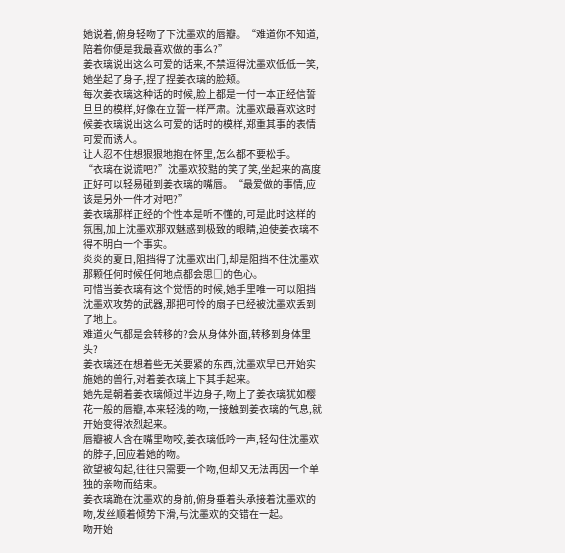她说着,俯身轻吻了下沈墨欢的唇瓣。“难道你不知道,陪着你便是我最喜欢做的事么?”
姜衣璃说出这么可爱的话来,不禁逗得沈墨欢低低一笑,她坐起了身子,捏了捏姜衣璃的脸颊。
每次姜衣璃这种话的时候,脸上都是一付一本正经信誓旦旦的模样,好像在立誓一样严肃。沈墨欢最喜欢这时候姜衣璃说出这么可爱的话时的模样,郑重其事的表情可爱而诱人。
让人忍不住想狠狠地抱在怀里,怎么都不要松手。
“衣璃在说谎吧?”沈墨欢狡黠的笑了笑,坐起来的高度正好可以轻易碰到姜衣璃的嘴唇。“最爱做的事情,应该是另外一件才对吧?”
姜衣璃那样正经的个性本是听不懂的,可是此时这样的氛围,加上沈墨欢那双魅惑到极致的眼睛,迫使姜衣璃不得不明白一个事实。
炎炎的夏日,阻挡得了沈墨欢出门,却是阻挡不住沈墨欢那颗任何时候任何地点都会思□的色心。
可惜当姜衣璃有这个觉悟的时候,她手里唯一可以阻挡沈墨欢攻势的武器,那把可怜的扇子已经被沈墨欢丢到了地上。
难道火气都是会转移的?会从身体外面,转移到身体里头?
姜衣璃还在想着些无关要紧的东西,沈墨欢早已开始实施她的兽行,对着姜衣璃上下其手起来。
她先是朝着姜衣璃倾过半边身子,吻上了姜衣璃犹如樱花一般的唇瓣,本来轻浅的吻,一接触到姜衣璃的气息,就开始变得浓烈起来。
唇瓣被人含在嘴里吻咬,姜衣璃低吟一声,轻勾住沈墨欢的脖子,回应着她的吻。
欲望被勾起,往往只需要一个吻,但却又无法再因一个单独的亲吻而结束。
姜衣璃跪在沈墨欢的身前,俯身垂着头承接着沈墨欢的吻,发丝顺着倾势下滑,与沈墨欢的交错在一起。
吻开始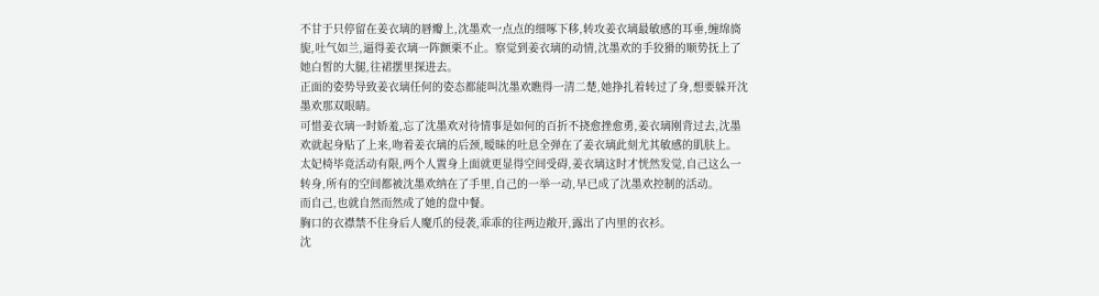不甘于只停留在姜衣璃的唇瓣上,沈墨欢一点点的细啄下移,转攻姜衣璃最敏感的耳垂,缠绵旖旎,吐气如兰,逼得姜衣璃一阵颤栗不止。察觉到姜衣璃的动情,沈墨欢的手狡猾的顺势抚上了她白皙的大腿,往裙摆里探进去。
正面的姿势导致姜衣璃任何的姿态都能叫沈墨欢瞧得一清二楚,她挣扎着转过了身,想要躲开沈墨欢那双眼睛。
可惜姜衣璃一时娇羞,忘了沈墨欢对待情事是如何的百折不挠愈挫愈勇,姜衣璃刚背过去,沈墨欢就起身贴了上来,吻着姜衣璃的后颈,暧昧的吐息全弹在了姜衣璃此刻尤其敏感的肌肤上。
太妃椅毕竟活动有限,两个人置身上面就更显得空间受碍,姜衣璃这时才恍然发觉,自己这么一转身,所有的空间都被沈墨欢纳在了手里,自己的一举一动,早已成了沈墨欢控制的活动。
而自己,也就自然而然成了她的盘中餐。
胸口的衣襟禁不住身后人魔爪的侵袭,乖乖的往两边敞开,露出了内里的衣衫。
沈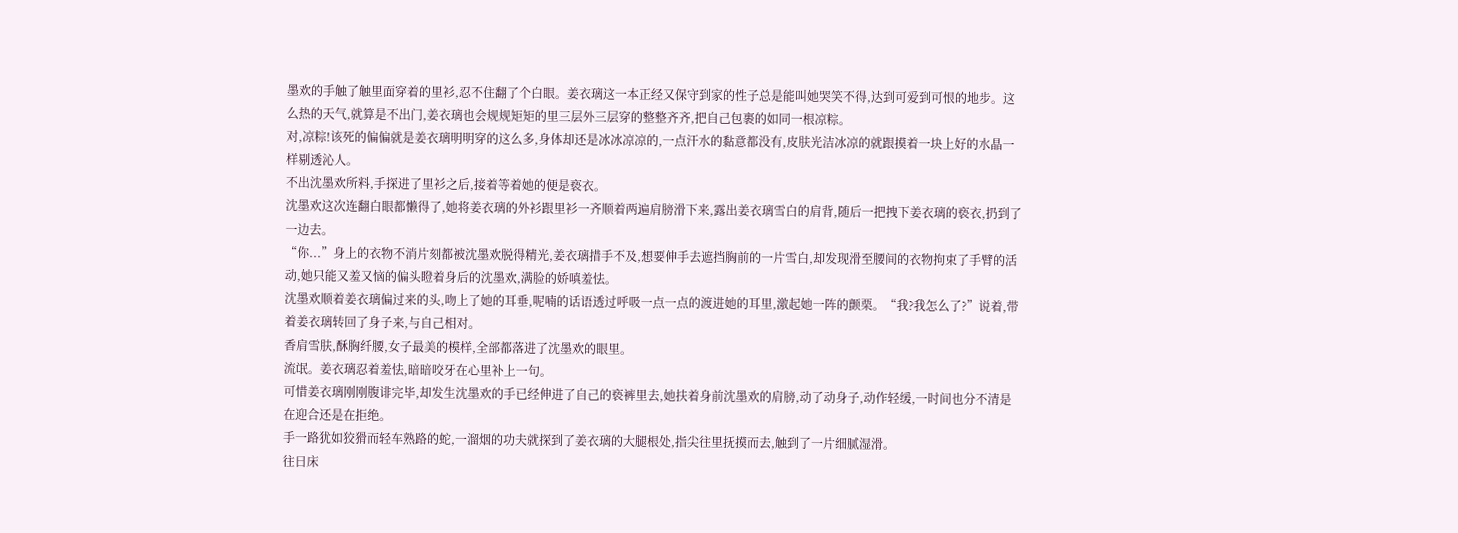墨欢的手触了触里面穿着的里衫,忍不住翻了个白眼。姜衣璃这一本正经又保守到家的性子总是能叫她哭笑不得,达到可爱到可恨的地步。这么热的天气,就算是不出门,姜衣璃也会规规矩矩的里三层外三层穿的整整齐齐,把自己包裹的如同一根凉粽。
对,凉粽!该死的偏偏就是姜衣璃明明穿的这么多,身体却还是冰冰凉凉的,一点汗水的黏意都没有,皮肤光洁冰凉的就跟摸着一块上好的水晶一样剔透沁人。
不出沈墨欢所料,手探进了里衫之后,接着等着她的便是亵衣。
沈墨欢这次连翻白眼都懒得了,她将姜衣璃的外衫跟里衫一齐顺着两遍肩膀滑下来,露出姜衣璃雪白的肩背,随后一把拽下姜衣璃的亵衣,扔到了一边去。
“你...”身上的衣物不消片刻都被沈墨欢脱得精光,姜衣璃措手不及,想要伸手去遮挡胸前的一片雪白,却发现滑至腰间的衣物拘束了手臂的活动,她只能又羞又恼的偏头瞪着身后的沈墨欢,满脸的娇嗔羞怯。
沈墨欢顺着姜衣璃偏过来的头,吻上了她的耳垂,呢喃的话语透过呼吸一点一点的渡进她的耳里,激起她一阵的颤栗。“我?我怎么了?”说着,带着姜衣璃转回了身子来,与自己相对。
香肩雪肤,酥胸纤腰,女子最美的模样,全部都落进了沈墨欢的眼里。
流氓。姜衣璃忍着羞怯,暗暗咬牙在心里补上一句。
可惜姜衣璃刚刚腹诽完毕,却发生沈墨欢的手已经伸进了自己的亵裤里去,她扶着身前沈墨欢的肩膀,动了动身子,动作轻缓,一时间也分不清是在迎合还是在拒绝。
手一路犹如狡猾而轻车熟路的蛇,一溜烟的功夫就探到了姜衣璃的大腿根处,指尖往里抚摸而去,触到了一片细腻湿滑。
往日床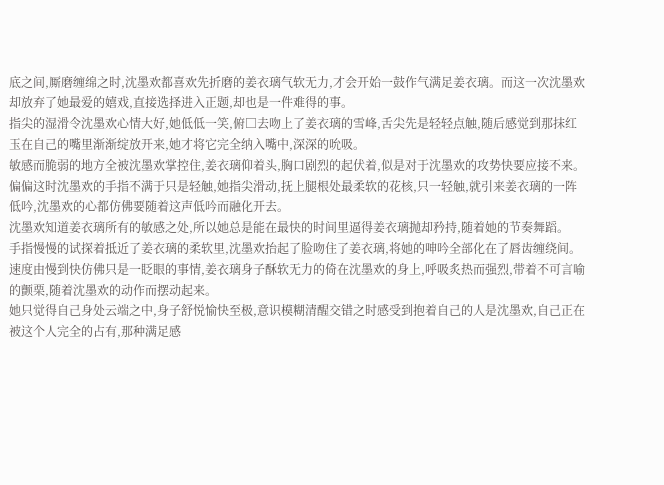底之间,厮磨缠绵之时,沈墨欢都喜欢先折磨的姜衣璃气软无力,才会开始一鼓作气满足姜衣璃。而这一次沈墨欢却放弃了她最爱的嬉戏,直接选择进入正题,却也是一件难得的事。
指尖的湿滑令沈墨欢心情大好,她低低一笑,俯□去吻上了姜衣璃的雪峰,舌尖先是轻轻点触,随后感觉到那抹红玉在自己的嘴里渐渐绽放开来,她才将它完全纳入嘴中,深深的吮吸。
敏感而脆弱的地方全被沈墨欢掌控住,姜衣璃仰着头,胸口剧烈的起伏着,似是对于沈墨欢的攻势快要应接不来。
偏偏这时沈墨欢的手指不满于只是轻触,她指尖滑动,抚上腿根处最柔软的花核,只一轻触,就引来姜衣璃的一阵低吟,沈墨欢的心都仿佛要随着这声低吟而融化开去。
沈墨欢知道姜衣璃所有的敏感之处,所以她总是能在最快的时间里逼得姜衣璃抛却矜持,随着她的节奏舞蹈。
手指慢慢的试探着抵近了姜衣璃的柔软里,沈墨欢抬起了脸吻住了姜衣璃,将她的呻吟全部化在了唇齿缠绕间。
速度由慢到快仿佛只是一眨眼的事情,姜衣璃身子酥软无力的倚在沈墨欢的身上,呼吸炙热而强烈,带着不可言喻的颤栗,随着沈墨欢的动作而摆动起来。
她只觉得自己身处云端之中,身子舒悦愉快至极,意识模糊清醒交错之时感受到抱着自己的人是沈墨欢,自己正在被这个人完全的占有,那种满足感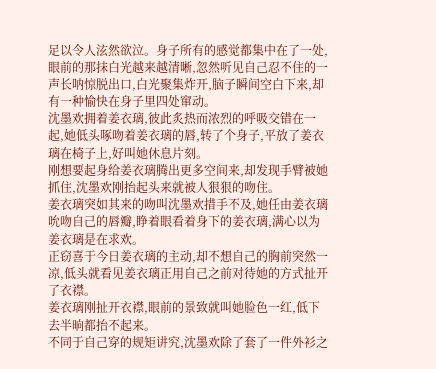足以令人泫然欲泣。身子所有的感觉都集中在了一处,眼前的那抹白光越来越清晰,忽然听见自己忍不住的一声长呐惊脱出口,白光聚集炸开,脑子瞬间空白下来,却有一种愉快在身子里四处窜动。
沈墨欢拥着姜衣璃,彼此炙热而浓烈的呼吸交错在一起,她低头啄吻着姜衣璃的唇,转了个身子,平放了姜衣璃在椅子上,好叫她休息片刻。
刚想要起身给姜衣璃腾出更多空间来,却发现手臂被她抓住,沈墨欢刚抬起头来就被人狠狠的吻住。
姜衣璃突如其来的吻叫沈墨欢措手不及,她任由姜衣璃吮吻自己的唇瓣,睁着眼看着身下的姜衣璃,满心以为姜衣璃是在求欢。
正窃喜于今日姜衣璃的主动,却不想自己的胸前突然一凉,低头就看见姜衣璃正用自己之前对待她的方式扯开了衣襟。
姜衣璃刚扯开衣襟,眼前的景致就叫她脸色一红,低下去半晌都抬不起来。
不同于自己穿的规矩讲究,沈墨欢除了套了一件外衫之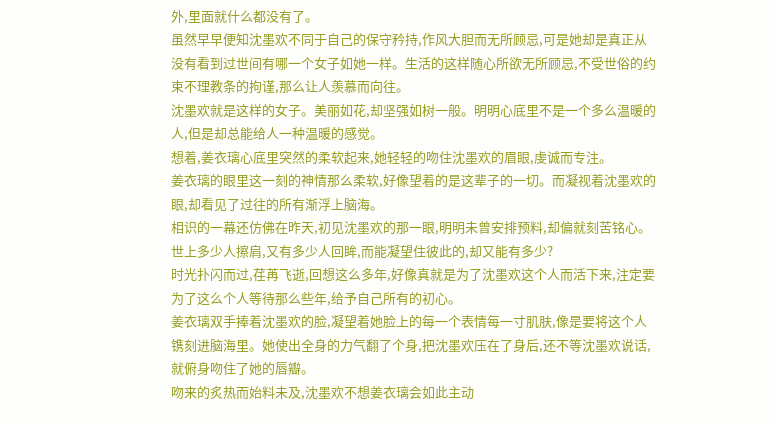外,里面就什么都没有了。
虽然早早便知沈墨欢不同于自己的保守矜持,作风大胆而无所顾忌,可是她却是真正从没有看到过世间有哪一个女子如她一样。生活的这样随心所欲无所顾忌,不受世俗的约束不理教条的拘谨,那么让人羡慕而向往。
沈墨欢就是这样的女子。美丽如花,却坚强如树一般。明明心底里不是一个多么温暖的人,但是却总能给人一种温暖的感觉。
想着,姜衣璃心底里突然的柔软起来,她轻轻的吻住沈墨欢的眉眼,虔诚而专注。
姜衣璃的眼里这一刻的神情那么柔软,好像望着的是这辈子的一切。而凝视着沈墨欢的眼,却看见了过往的所有渐浮上脑海。
相识的一幕还仿佛在昨天,初见沈墨欢的那一眼,明明未曾安排预料,却偏就刻苦铭心。世上多少人擦肩,又有多少人回眸,而能凝望住彼此的,却又能有多少?
时光扑闪而过,荏苒飞逝,回想这么多年,好像真就是为了沈墨欢这个人而活下来,注定要为了这么个人等待那么些年,给予自己所有的初心。
姜衣璃双手捧着沈墨欢的脸,凝望着她脸上的每一个表情每一寸肌肤,像是要将这个人镌刻进脑海里。她使出全身的力气翻了个身,把沈墨欢压在了身后,还不等沈墨欢说话,就俯身吻住了她的唇瓣。
吻来的炙热而始料未及,沈墨欢不想姜衣璃会如此主动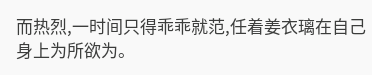而热烈,一时间只得乖乖就范,任着姜衣璃在自己身上为所欲为。